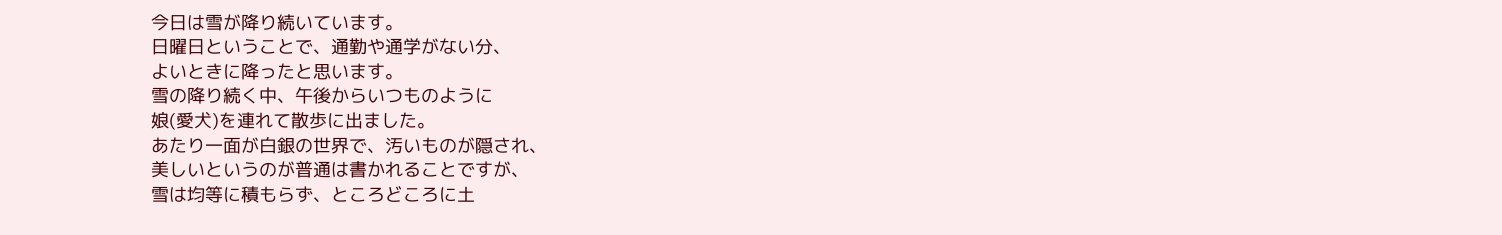今日は雪が降り続いています。
日曜日ということで、通勤や通学がない分、
よいときに降ったと思います。
雪の降り続く中、午後からいつものように
娘(愛犬)を連れて散歩に出ました。
あたり一面が白銀の世界で、汚いものが隠され、
美しいというのが普通は書かれることですが、
雪は均等に積もらず、ところどころに土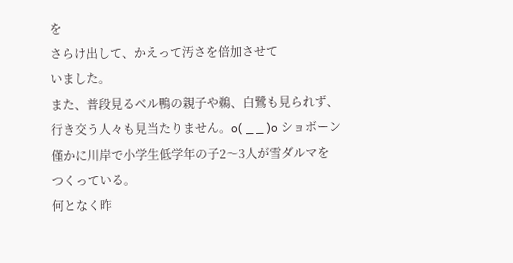を
さらけ出して、かえって汚さを倍加させて
いました。
また、普段見るベル鴨の親子や鵜、白鷺も見られず、
行き交う人々も見当たりません。o( _ _ )o ショボーン
僅かに川岸で小学生低学年の子2〜3人が雪ダルマを
つくっている。
何となく昨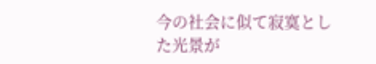今の社会に似て寂寞とした光景が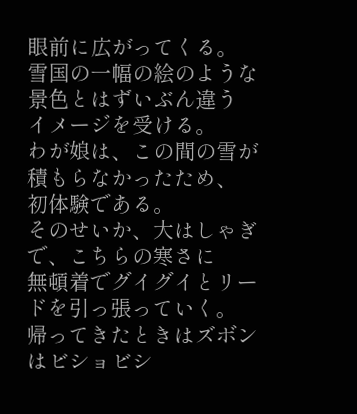眼前に広がってくる。
雪国の一幅の絵のような景色とはずいぶん違う
イメージを受ける。
わが娘は、この間の雪が積もらなかったため、
初体験である。
そのせいか、大はしゃぎで、こちらの寒さに
無頓着でグイグイとリードを引っ張っていく。
帰ってきたときはズボンはビショビシ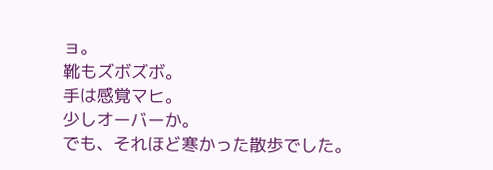ョ。
靴もズボズボ。
手は感覚マヒ。
少しオーバーか。
でも、それほど寒かった散歩でした。